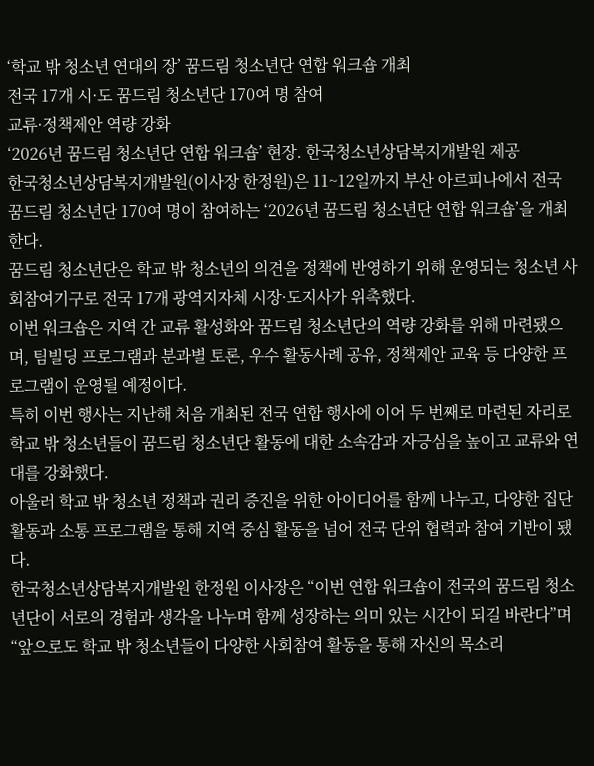‘학교 밖 청소년 연대의 장’ 꿈드림 청소년단 연합 워크숍 개최
전국 17개 시·도 꿈드림 청소년단 170여 명 참여
교류·정책제안 역량 강화
‘2026년 꿈드림 청소년단 연합 워크숍’ 현장. 한국청소년상담복지개발원 제공
한국청소년상담복지개발원(이사장 한정원)은 11~12일까지 부산 아르피나에서 전국 꿈드림 청소년단 170여 명이 참여하는 ‘2026년 꿈드림 청소년단 연합 워크숍’을 개최한다.
꿈드림 청소년단은 학교 밖 청소년의 의견을 정책에 반영하기 위해 운영되는 청소년 사회참여기구로 전국 17개 광역지자체 시장·도지사가 위촉했다.
이번 워크숍은 지역 간 교류 활성화와 꿈드림 청소년단의 역량 강화를 위해 마련됐으며, 팀빌딩 프로그램과 분과별 토론, 우수 활동사례 공유, 정책제안 교육 등 다양한 프로그램이 운영될 예정이다.
특히 이번 행사는 지난해 처음 개최된 전국 연합 행사에 이어 두 번째로 마련된 자리로 학교 밖 청소년들이 꿈드림 청소년단 활동에 대한 소속감과 자긍심을 높이고 교류와 연대를 강화했다.
아울러 학교 밖 청소년 정책과 권리 증진을 위한 아이디어를 함께 나누고, 다양한 집단 활동과 소통 프로그램을 통해 지역 중심 활동을 넘어 전국 단위 협력과 참여 기반이 됐다.
한국청소년상담복지개발원 한정원 이사장은 “이번 연합 워크숍이 전국의 꿈드림 청소년단이 서로의 경험과 생각을 나누며 함께 성장하는 의미 있는 시간이 되길 바란다”며 “앞으로도 학교 밖 청소년들이 다양한 사회참여 활동을 통해 자신의 목소리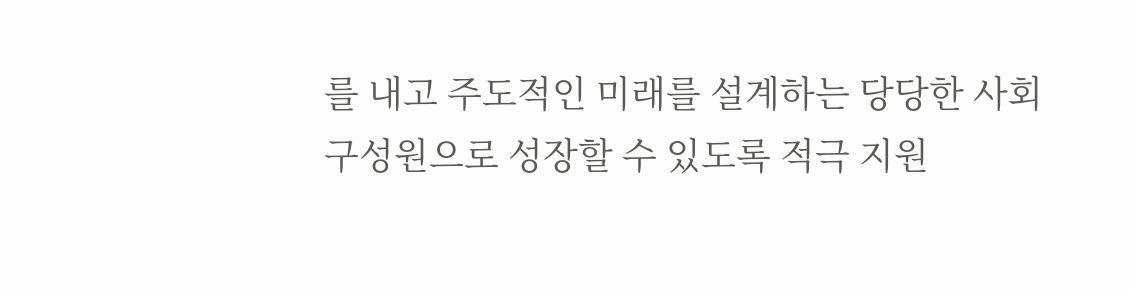를 내고 주도적인 미래를 설계하는 당당한 사회 구성원으로 성장할 수 있도록 적극 지원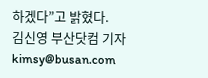하겠다”고 밝혔다.
김신영 부산닷컴 기자 kimsy@busan.com